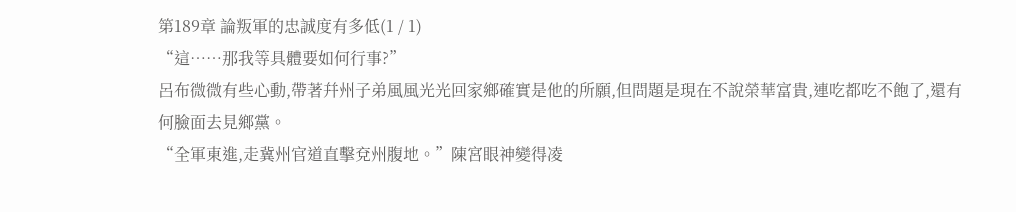第189章 論叛軍的忠誠度有多低(1 / 1)
“這……那我等具體要如何行事?”
呂布微微有些心動,帶著幷州子弟風風光光回家鄉確實是他的所願,但問題是現在不說榮華富貴,連吃都吃不飽了,還有何臉面去見鄉黨。
“全軍東進,走冀州官道直擊兗州腹地。”陳宮眼神變得凌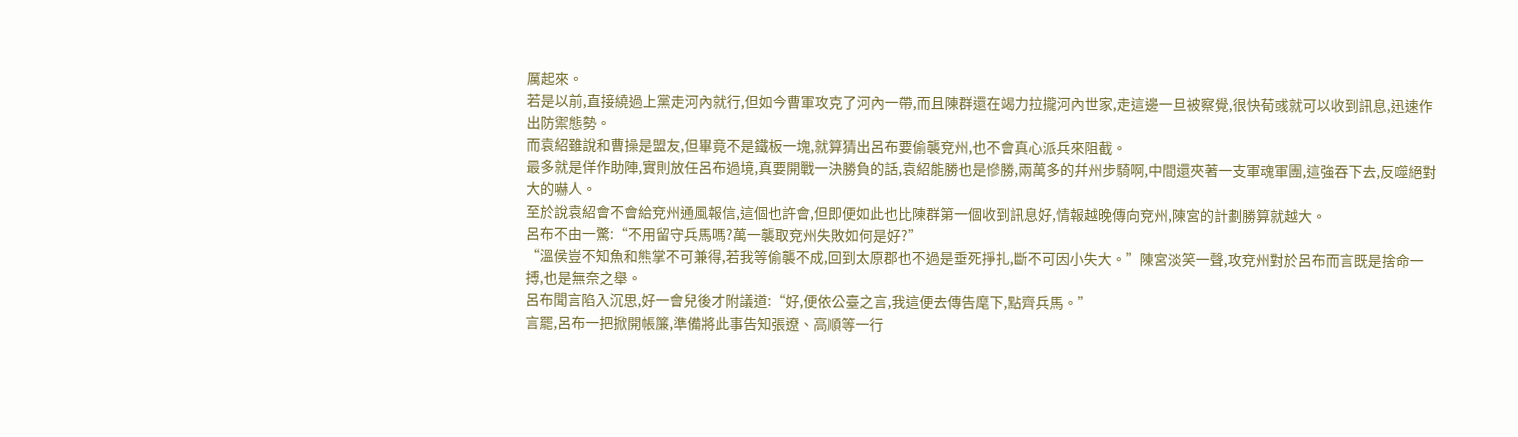厲起來。
若是以前,直接繞過上黨走河內就行,但如今曹軍攻克了河內一帶,而且陳群還在竭力拉攏河內世家,走這邊一旦被察覺,很快荀彧就可以收到訊息,迅速作出防禦態勢。
而袁紹雖說和曹操是盟友,但畢竟不是鐵板一塊,就算猜出呂布要偷襲兗州,也不會真心派兵來阻截。
最多就是佯作助陣,實則放任呂布過境,真要開戰一決勝負的話,袁紹能勝也是慘勝,兩萬多的幷州步騎啊,中間還夾著一支軍魂軍團,這強吞下去,反噬絕對大的嚇人。
至於說袁紹會不會給兗州通風報信,這個也許會,但即便如此也比陳群第一個收到訊息好,情報越晚傳向兗州,陳宮的計劃勝算就越大。
呂布不由一驚:“不用留守兵馬嗎?萬一襲取兗州失敗如何是好?”
“溫侯豈不知魚和熊掌不可兼得,若我等偷襲不成,回到太原郡也不過是垂死掙扎,斷不可因小失大。”陳宮淡笑一聲,攻兗州對於呂布而言既是捨命一搏,也是無奈之舉。
呂布聞言陷入沉思,好一會兒後才附議道:“好,便依公臺之言,我這便去傳告麾下,點齊兵馬。”
言罷,呂布一把掀開帳簾,準備將此事告知張遼、高順等一行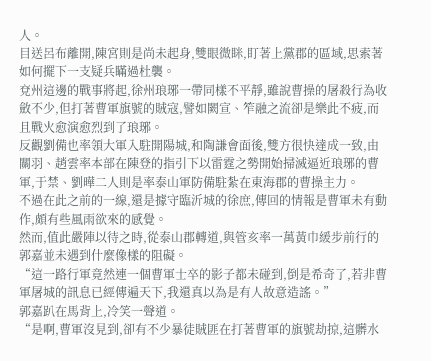人。
目送呂布離開,陳宮則是尚未起身,雙眼微眯,盯著上黨郡的區域,思索著如何擺下一支疑兵瞞過杜襲。
兗州這邊的戰事將起,徐州琅琊一帶同樣不平靜,雖說曹操的屠殺行為收斂不少,但打著曹軍旗號的賊寇,譬如闕宣、笮融之流卻是樂此不疲,而且戰火愈演愈烈到了琅琊。
反觀劉備也率領大軍入駐開陽城,和陶謙會面後,雙方很快達成一致,由關羽、趙雲率本部在陳登的指引下以雷霆之勢開始掃滅逼近琅琊的曹軍,于禁、劉曄二人則是率泰山軍防備駐紮在東海郡的曹操主力。
不過在此之前的一線,還是據守臨沂城的徐庶,傳回的情報是曹軍未有動作,頗有些風雨欲來的感覺。
然而,值此嚴陣以待之時,從泰山郡轉道,與管亥率一萬黃巾緩步前行的郭嘉並未遇到什麼像樣的阻礙。
“這一路行軍竟然連一個曹軍士卒的影子都未碰到,倒是希奇了,若非曹軍屠城的訊息已經傳遍天下,我還真以為是有人故意造謠。”
郭嘉趴在馬背上,冷笑一聲道。
“是啊,曹軍沒見到,卻有不少暴徒賊匪在打著曹軍的旗號劫掠,這髒水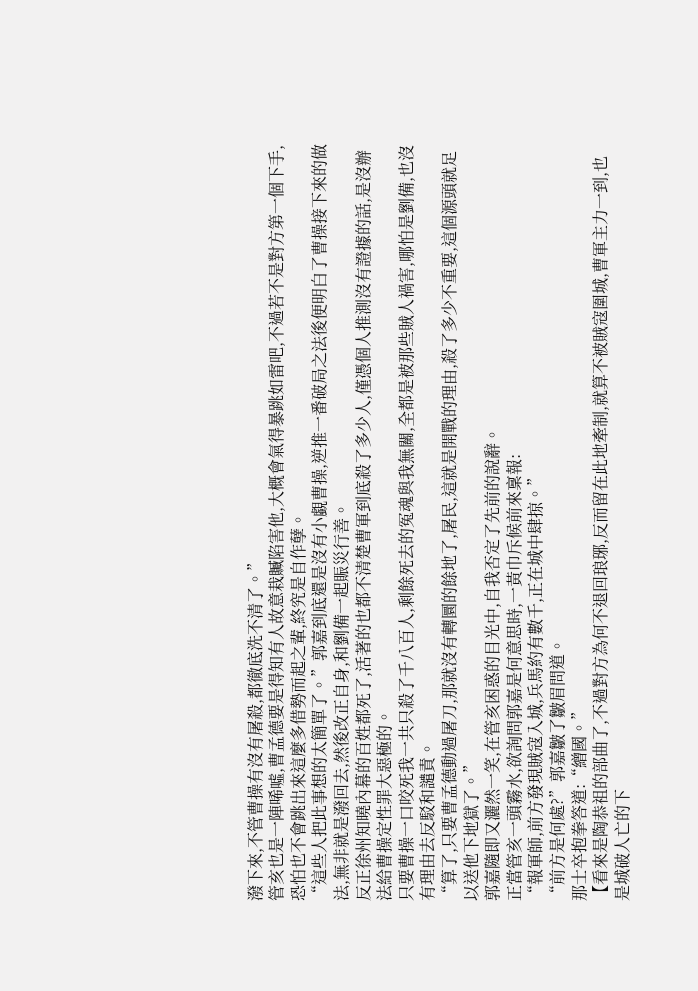潑下來,不管曹操有沒有屠殺,都徹底洗不清了。”
管亥也是一陣唏噓,曹孟德要是得知有人故意栽贓陷害他,大概會氣得暴跳如雷吧,不過若不是對方第一個下手,恐怕也不會跳出來這麼多借勢而起之輩,終究是自作孽。
“這些人把此事想的太簡單了。”郭嘉到底還是沒有小覷曹操,逆推一番破局之法後便明白了曹操接下來的做法,無非就是潑回去,然後改正自身,和劉備一起賑災行善。
反正徐州知曉內幕的百姓都死了,活著的也都不清楚曹軍到底殺了多少人,僅憑個人推測沒有證據的話,是沒辦法給曹操定性罪大惡極的。
只要曹操一口咬死我一共只殺了千八百人,剩餘死去的冤魂與我無關,全都是被那些賊人禍害,哪怕是劉備,也沒有理由去反駁和譴責。
“算了,只要曹孟德動過屠刀,那就沒有轉圜的餘地了,屠民,這就是開戰的理由,殺了多少不重要,這個源頭就足以送他下地獄了。”
郭嘉隨即又灑然一笑,在管亥困惑的目光中,自我否定了先前的說辭。
正當管亥一頭霧水,欲詢問郭嘉是何意思時,一黃巾斥候前來稟報:
“報軍師,前方發現賊寇入城,兵馬約有數千,正在城中肆掠。”
“前方是何處?”郭嘉皺了皺眉問道。
那士卒抱拳答道:“繒國。”
【看來是陶恭祖的部曲了,不過對方為何不退回琅琊,反而留在此地牽制,就算不被賊寇圍城,曹軍主力一到,也是城破人亡的下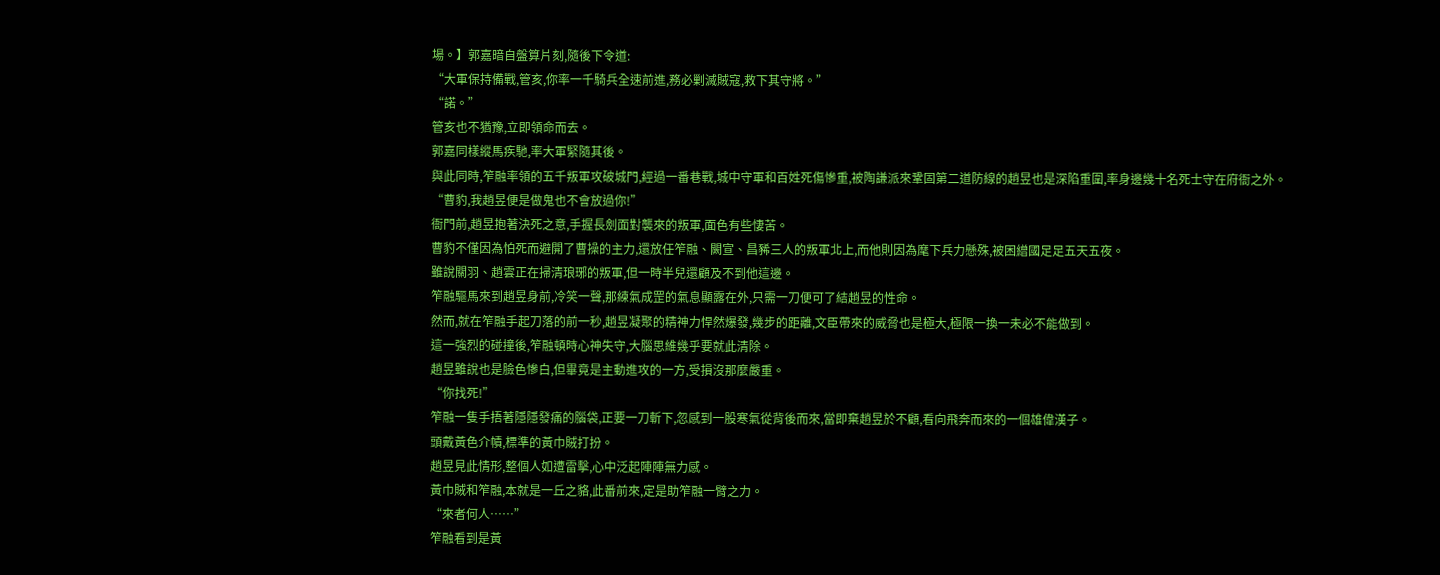場。】郭嘉暗自盤算片刻,隨後下令道:
“大軍保持備戰,管亥,你率一千騎兵全速前進,務必剿滅賊寇,救下其守將。”
“諾。”
管亥也不猶豫,立即領命而去。
郭嘉同樣縱馬疾馳,率大軍緊隨其後。
與此同時,笮融率領的五千叛軍攻破城門,經過一番巷戰,城中守軍和百姓死傷慘重,被陶謙派來鞏固第二道防線的趙昱也是深陷重圍,率身邊幾十名死士守在府衙之外。
“曹豹,我趙昱便是做鬼也不會放過你!”
衙門前,趙昱抱著決死之意,手握長劍面對襲來的叛軍,面色有些悽苦。
曹豹不僅因為怕死而避開了曹操的主力,還放任笮融、闕宣、昌豨三人的叛軍北上,而他則因為麾下兵力懸殊,被困繒國足足五天五夜。
雖說關羽、趙雲正在掃清琅琊的叛軍,但一時半兒還顧及不到他這邊。
笮融驅馬來到趙昱身前,冷笑一聲,那練氣成罡的氣息顯露在外,只需一刀便可了結趙昱的性命。
然而,就在笮融手起刀落的前一秒,趙昱凝聚的精神力悍然爆發,幾步的距離,文臣帶來的威脅也是極大,極限一換一未必不能做到。
這一強烈的碰撞後,笮融頓時心神失守,大腦思維幾乎要就此清除。
趙昱雖說也是臉色慘白,但畢竟是主動進攻的一方,受損沒那麼嚴重。
“你找死!”
笮融一隻手捂著隱隱發痛的腦袋,正要一刀斬下,忽感到一股寒氣從背後而來,當即棄趙昱於不顧,看向飛奔而來的一個雄偉漢子。
頭戴黃色介幘,標準的黃巾賊打扮。
趙昱見此情形,整個人如遭雷擊,心中泛起陣陣無力感。
黃巾賊和笮融,本就是一丘之貉,此番前來,定是助笮融一臂之力。
“來者何人……”
笮融看到是黃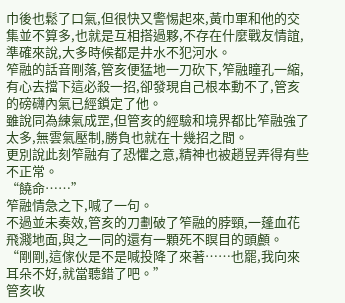巾後也鬆了口氣,但很快又警惕起來,黃巾軍和他的交集並不算多,也就是互相搭過夥,不存在什麼戰友情誼,準確來說,大多時候都是井水不犯河水。
笮融的話音剛落,管亥便猛地一刀砍下,笮融瞳孔一縮,有心去擋下這必殺一招,卻發現自己根本動不了,管亥的磅礴內氣已經鎖定了他。
雖說同為練氣成罡,但管亥的經驗和境界都比笮融強了太多,無雲氣壓制,勝負也就在十幾招之間。
更別說此刻笮融有了恐懼之意,精神也被趙昱弄得有些不正常。
“饒命……”
笮融情急之下,喊了一句。
不過並未奏效,管亥的刀劃破了笮融的脖頸,一蓬血花飛濺地面,與之一同的還有一顆死不瞑目的頭顱。
“剛剛,這傢伙是不是喊投降了來著……也罷,我向來耳朵不好,就當聽錯了吧。”
管亥收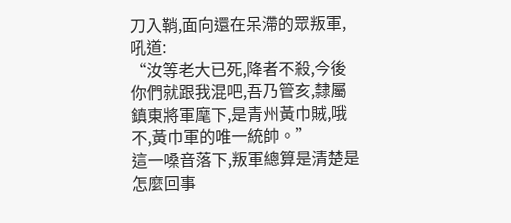刀入鞘,面向還在呆滯的眾叛軍,吼道:
“汝等老大已死,降者不殺,今後你們就跟我混吧,吾乃管亥,隸屬鎮東將軍麾下,是青州黃巾賊,哦不,黃巾軍的唯一統帥。”
這一嗓音落下,叛軍總算是清楚是怎麼回事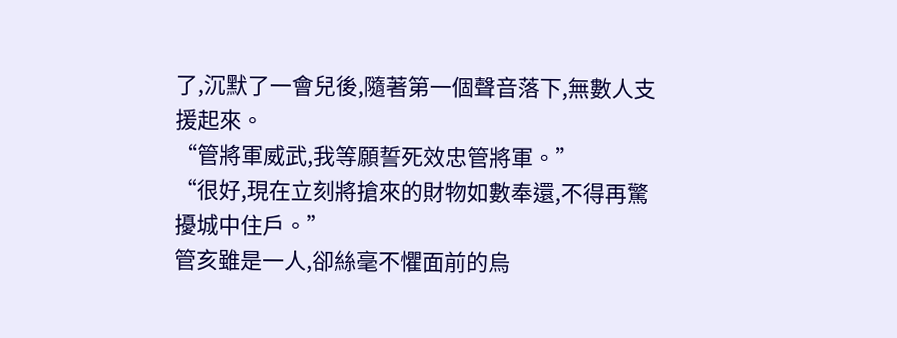了,沉默了一會兒後,隨著第一個聲音落下,無數人支援起來。
“管將軍威武,我等願誓死效忠管將軍。”
“很好,現在立刻將搶來的財物如數奉還,不得再驚擾城中住戶。”
管亥雖是一人,卻絲毫不懼面前的烏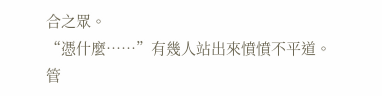合之眾。
“憑什麼……”有幾人站出來憤憤不平道。
管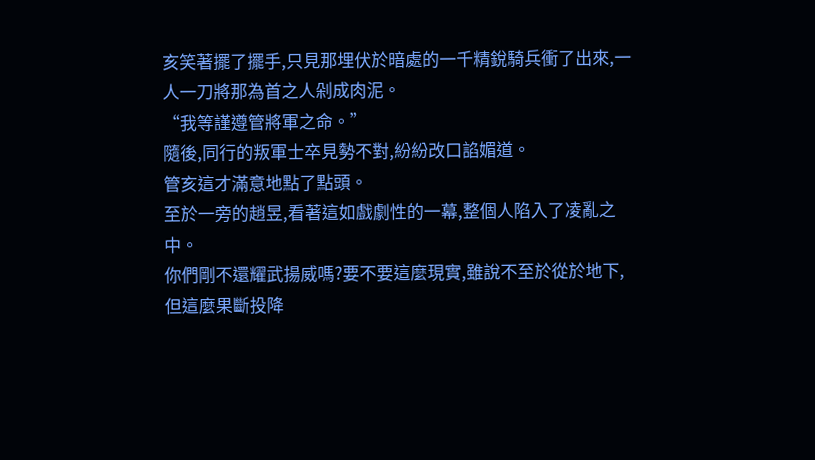亥笑著擺了擺手,只見那埋伏於暗處的一千精銳騎兵衝了出來,一人一刀將那為首之人剁成肉泥。
“我等謹遵管將軍之命。”
隨後,同行的叛軍士卒見勢不對,紛紛改口諂媚道。
管亥這才滿意地點了點頭。
至於一旁的趙昱,看著這如戲劇性的一幕,整個人陷入了凌亂之中。
你們剛不還耀武揚威嗎?要不要這麼現實,雖說不至於從於地下,但這麼果斷投降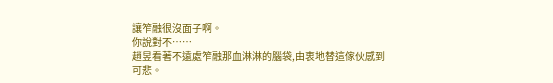讓笮融很沒面子啊。
你說對不……
趙昱看著不遠處笮融那血淋淋的腦袋,由衷地替這傢伙感到可悲。